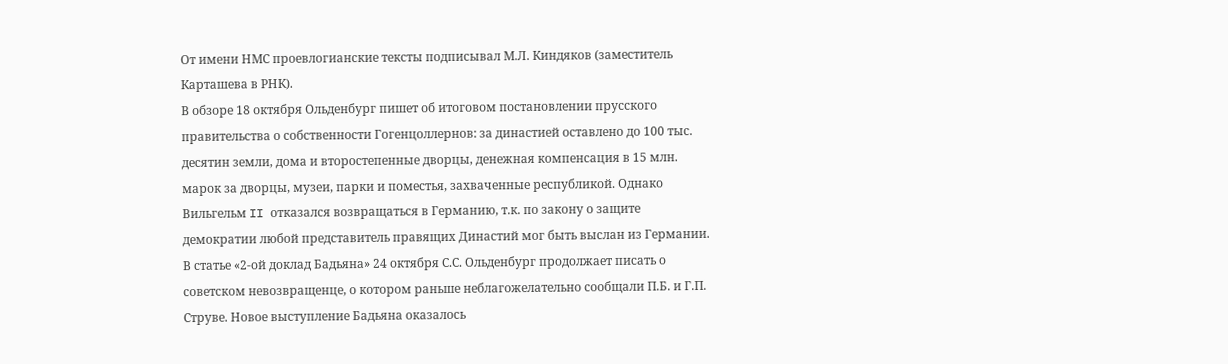От имени НМС проевлогианские тексты подписывал М.Л. Киндяков (заместитель Карташева в РНК).
В обзоре 18 октября Ольденбург пишет об итоговом постановлении прусского правительства о собственности Гогенцоллернов: за династией оставлено до 100 тыс. десятин земли, дома и второстепенные дворцы, денежная компенсация в 15 млн. марок за дворцы, музеи, парки и поместья, захваченные республикой. Однако Вильгельм II отказался возвращаться в Германию, т.к. по закону о защите демократии любой представитель правящих Династий мог быть выслан из Германии.
В статье «2-ой доклад Бадьяна» 24 октября С.С. Ольденбург продолжает писать о советском невозвращенце, о котором раньше неблагожелательно сообщали П.Б. и Г.П. Струве. Новое выступление Бадьяна оказалось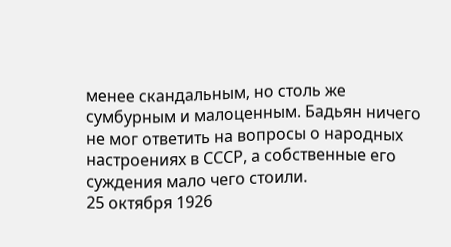менее скандальным, но столь же сумбурным и малоценным. Бадьян ничего не мог ответить на вопросы о народных настроениях в СССР, а собственные его суждения мало чего стоили.
25 октября 1926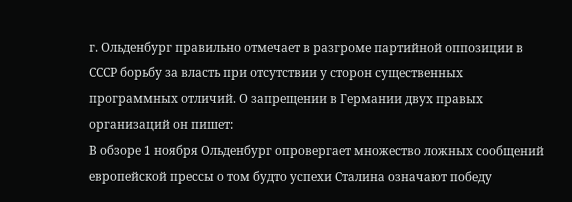г. Ольденбург правильно отмечает в разгроме партийной оппозиции в СССР борьбу за власть при отсутствии у сторон существенных программных отличий. О запрещении в Германии двух правых организаций он пишет:
В обзоре 1 ноября Ольденбург опровергает множество ложных сообщений европейской прессы о том будто успехи Сталина означают победу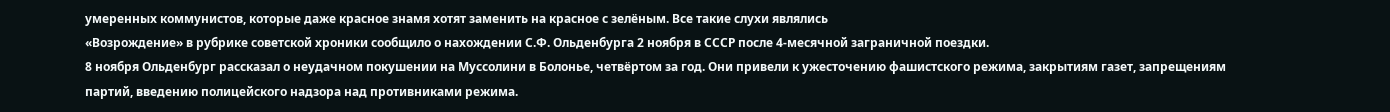умеренных коммунистов, которые даже красное знамя хотят заменить на красное с зелёным. Все такие слухи являлись
«Возрождение» в рубрике советской хроники сообщило о нахождении С.Ф. Ольденбурга 2 ноября в СССР после 4-месячной заграничной поездки.
8 ноября Ольденбург рассказал о неудачном покушении на Муссолини в Болонье, четвёртом за год. Они привели к ужесточению фашистского режима, закрытиям газет, запрещениям партий, введению полицейского надзора над противниками режима.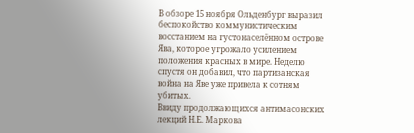В обзоре 15 ноября Ольденбург выразил беспокойство коммунистическим восстанием на густонаселённом острове Ява, которое угрожало усилением положения красных в мире. Неделю спустя он добавил, что партизанская война на Яве уже привела к сотням убитых.
Ввиду продолжающихся антимасонских лекций Н.Е. Маркова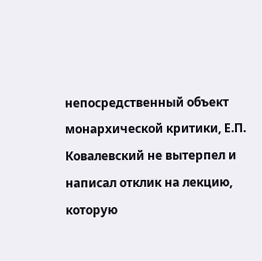непосредственный объект монархической критики, Е.П. Ковалевский не вытерпел и написал отклик на лекцию, которую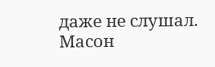даже не слушал. Масон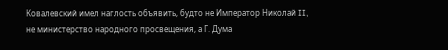Ковалевский имел наглость объявить, будто не Император Николай II, не министерство народного просвещения, а Г. Дума